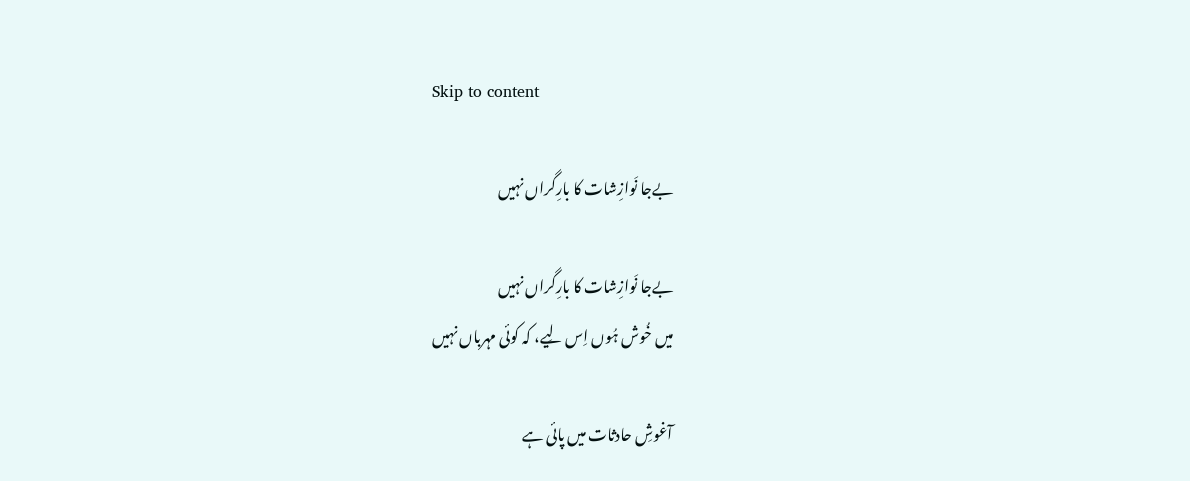Skip to content

بےجا نَوازِشات کا بارِگراں نہیں

بےجا نَوازِشات کا بارِگراں نہیں
میں خُوش ہُوں اِس لِیے، کہ کوئی مہرباں نہیں

آغوشِ حادثات میں پائی ہے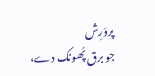پروَرِش
جو برق پُھونک دے،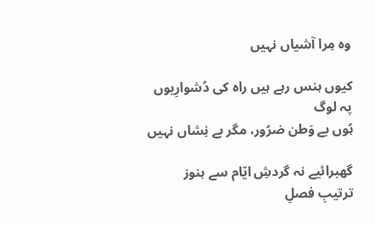وہ مِرا آشیاں نہیں

کیوں ہنس رہے ہیں راہ کی دُشوارِیوں پہ لوگ
ہُوں بے وَطن ضرُور، مگر بے نِشاں نہیں

گھبرائیے نہ گردشِ ایّام سے ہنوز
ترتیبِ فصل‌ِ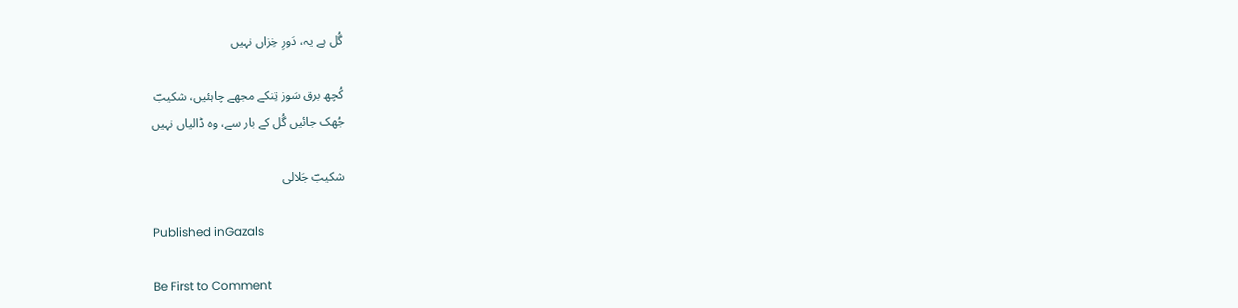گُل ہے یہ، دَورِ خِزاں نہیں

کُچھ برق سَوز تِنکے مجھے چاہئیں، شکیبؔ
جُھک جائیں گُل کے بار سے، وہ ڈالیاں نہیں

شکیبؔ جَلالی

Published inGazals

Be First to Comment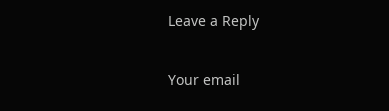Leave a Reply

Your email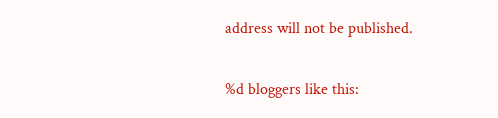address will not be published.

%d bloggers like this: